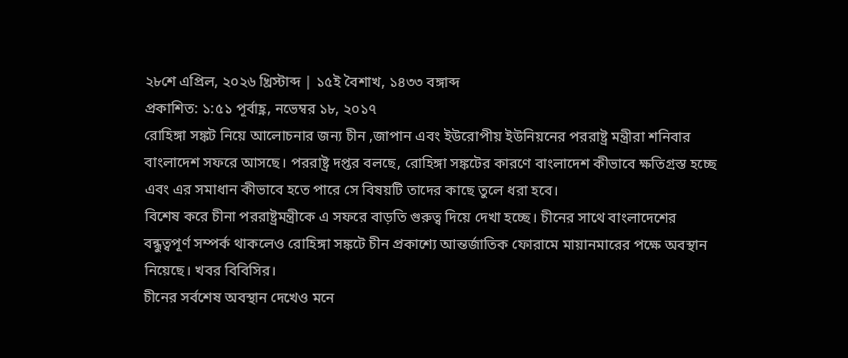২৮শে এপ্রিল, ২০২৬ খ্রিস্টাব্দ | ১৫ই বৈশাখ, ১৪৩৩ বঙ্গাব্দ
প্রকাশিত: ১:৫১ পূর্বাহ্ণ, নভেম্বর ১৮, ২০১৭
রোহিঙ্গা সঙ্কট নিয়ে আলোচনার জন্য চীন ,জাপান এবং ইউরোপীয় ইউনিয়নের পররাষ্ট্র মন্ত্রীরা শনিবার বাংলাদেশ সফরে আসছে। পররাষ্ট্র দপ্তর বলছে, রোহিঙ্গা সঙ্কটের কারণে বাংলাদেশ কীভাবে ক্ষতিগ্রস্ত হচ্ছে এবং এর সমাধান কীভাবে হতে পারে সে বিষয়টি তাদের কাছে তুলে ধরা হবে।
বিশেষ করে চীনা পররাষ্ট্রমন্ত্রীকে এ সফরে বাড়তি গুরুত্ব দিয়ে দেখা হচ্ছে। চীনের সাথে বাংলাদেশের বন্ধুত্বপূর্ণ সম্পর্ক থাকলেও রোহিঙ্গা সঙ্কটে চীন প্রকাশ্যে আন্তর্জাতিক ফোরামে মায়ানমারের পক্ষে অবস্থান নিয়েছে। খবর বিবিসির।
চীনের সর্বশেষ অবস্থান দেখেও মনে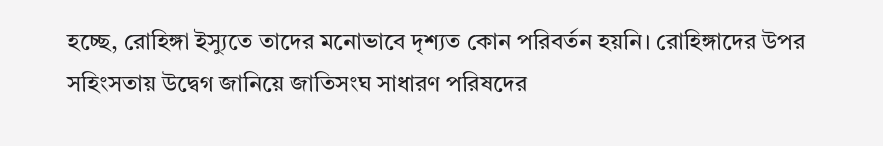হচ্ছে, রোহিঙ্গা ইস্যুতে তাদের মনোভাবে দৃশ্যত কোন পরিবর্তন হয়নি। রোহিঙ্গাদের উপর সহিংসতায় উদ্বেগ জানিয়ে জাতিসংঘ সাধারণ পরিষদের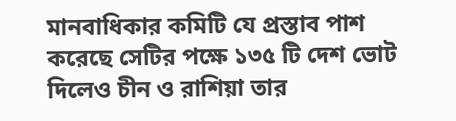মানবাধিকার কমিটি যে প্রস্তাব পাশ করেছে সেটির পক্ষে ১৩৫ টি দেশ ভোট দিলেও চীন ও রাশিয়া তার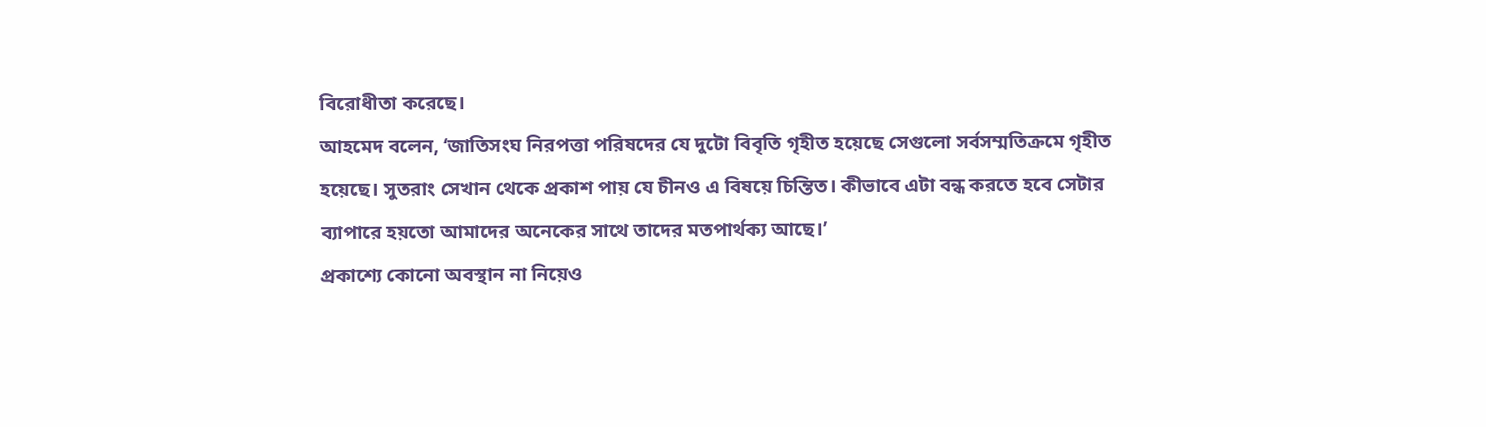বিরোধীতা করেছে।
আহমেদ বলেন, ‘জাতিসংঘ নিরপত্তা পরিষদের যে দুটো বিবৃতি গৃহীত হয়েছে সেগুলো সর্বসম্মতিক্রমে গৃহীত হয়েছে। সুতরাং সেখান থেকে প্রকাশ পায় যে চীনও এ বিষয়ে চিন্তিত। কীভাবে এটা বন্ধ করতে হবে সেটার ব্যাপারে হয়তো আমাদের অনেকের সাথে তাদের মতপার্থক্য আছে।’
প্রকাশ্যে কোনো অবস্থান না নিয়েও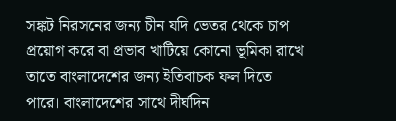সঙ্কট নিরসনের জন্য চীন যদি ভেতর থেকে চাপ প্রয়োগ করে বা প্রভাব খাটিয়ে কোনো ভূমিকা রাখে তাতে বাংলাদেশের জন্য ইতিবাচক ফল দিতে পারে। বাংলাদেশের সাথে দীর্ঘদিন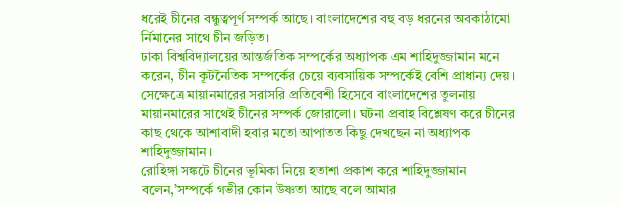ধরেই চীনের বন্ধুত্বপূর্ণ সম্পর্ক আছে। বাংলাদেশের বহু বড় ধরনের অবকাঠামো র্নিমানের সাথে চীন জড়িত।
ঢাকা বিশ্ববিদ্যালয়ের আন্তর্জতিক সম্পর্কের অধ্যাপক এম শাহিদুজ্জামান মনে করেন, চীন কূটনৈতিক সম্পর্কের চেয়ে ব্যবসায়িক সম্পর্কেই বেশি প্রাধান্য দেয়। সেক্ষেত্রে মায়ানমারের সরাসরি প্রতিবেশী হিসেবে বাংলাদেশের তুলনায় মায়ানমারের সাথেই চীনের সম্পর্ক জোরালো। ঘটনা প্রবাহ বিশ্লেষণ করে চীনের কাছ থেকে আশাবাদী হবার মতো আপাতত কিছু দেখছেন না অধ্যাপক শাহিদুজ্জামান।
রোহিঙ্গা সঙ্কটে চীনের ভূমিকা নিয়ে হতাশা প্রকাশ করে শাহিদুজ্জামান বলেন,’সম্পর্কে গভীর কোন উষ্ণতা আছে বলে আমার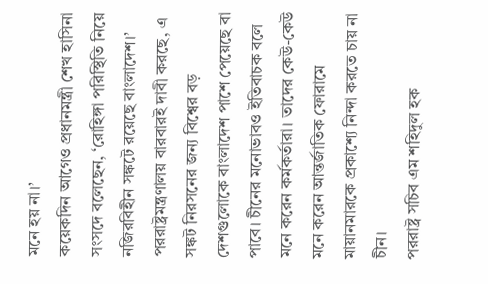মনে হয় না।’
কয়েকদিন আগেও প্রধানমন্ত্রী শেখ হাসিনা সংসদে বলেছেন, ‘রোহিঙ্গা পরিস্থিতি নিয়ে নজিরবিহীন সঙ্কটে রয়েছে বাংলাদেশ।’
পররাষ্ট্রমন্ত্রণালয় বারবারই দাবী করছে, এ সঙ্কট নিরসনের জন্য বিশ্বের বড় দেশগুলোকে বাংলাদেশ পাশে পেয়েছে বা পাবে। চীনের মনোভাবও ইতিবাচক বলে মনে করেন কর্মকর্তারা। তাদের কেউ-কেউ মনে করেন আন্তর্জাতিক ফোরামে মায়ানমারকে প্রকাশ্যে নিন্দা করতে চায় না চীন।
পররাষ্ট্র সচিব এম শহিদুল হক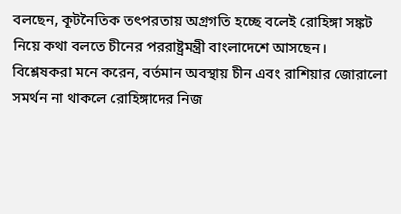বলছেন, কূটনৈতিক তৎপরতায় অগ্রগতি হচ্ছে বলেই রোহিঙ্গা সঙ্কট নিয়ে কথা বলতে চীনের পররাষ্ট্রমন্ত্রী বাংলাদেশে আসছেন।
বিশ্লেষকরা মনে করেন, বর্তমান অবস্থায় চীন এবং রাশিয়ার জোরালো সমর্থন না থাকলে রোহিঙ্গাদের নিজ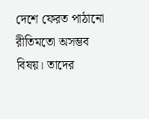দেশে ফেরত পাঠানো রীতিমতো অসম্ভব বিষয়। তাদের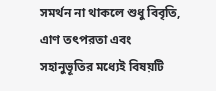সমর্থন না থাকলে শুধু বিবৃতি, এাণ তৎপরতা এবং সহানুভূতির মধ্যেই বিষয়টি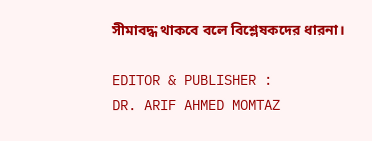সীমাবদ্ধ থাকবে বলে বিশ্লেষকদের ধারনা।

EDITOR & PUBLISHER :
DR. ARIF AHMED MOMTAZ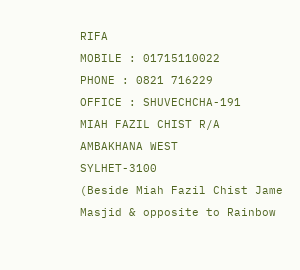RIFA
MOBILE : 01715110022
PHONE : 0821 716229
OFFICE : SHUVECHCHA-191
MIAH FAZIL CHIST R/A
AMBAKHANA WEST
SYLHET-3100
(Beside Miah Fazil Chist Jame Masjid & opposite to Rainbow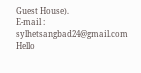Guest House).
E-mail : sylhetsangbad24@gmail.com
Hello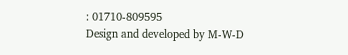: 01710-809595
Design and developed by M-W-D